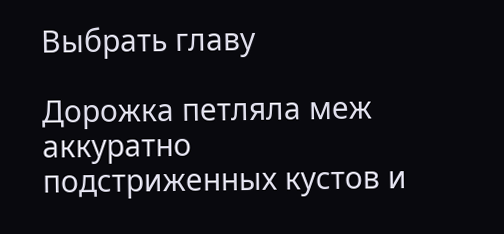Выбрать главу

Дорожка петляла меж аккуратно подстриженных кустов и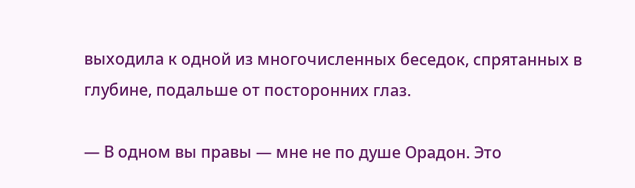выходила к одной из многочисленных беседок, спрятанных в глубине, подальше от посторонних глаз.

— В одном вы правы — мне не по душе Орадон. Это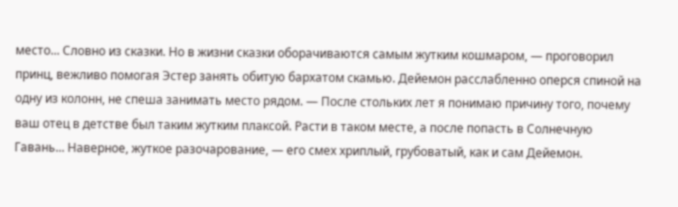место... Словно из сказки. Но в жизни сказки оборачиваются самым жутким кошмаром, — проговорил принц, вежливо помогая Эстер занять обитую бархатом скамью. Дейемон расслабленно оперся спиной на одну из колонн, не спеша занимать место рядом. — После стольких лет я понимаю причину того, почему ваш отец в детстве был таким жутким плаксой. Расти в таком месте, а после попасть в Солнечную Гавань... Наверное, жуткое разочарование, — его смех хриплый, грубоватый, как и сам Дейемон.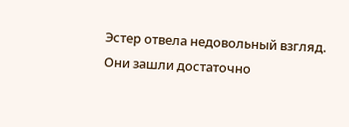Эстер отвела недовольный взгляд. Они зашли достаточно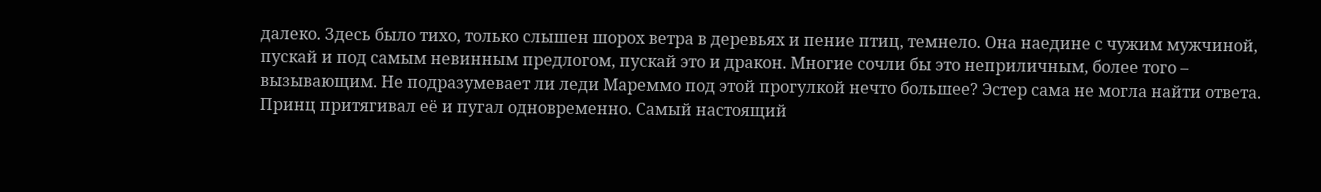далеко. Здесь было тихо, только слышен шорох ветра в деревьях и пение птиц, темнело. Она наедине с чужим мужчиной, пускай и под самым невинным предлогом, пускай это и дракон. Многие сочли бы это неприличным, более того – вызывающим. Не подразумевает ли леди Мареммо под этой прогулкой нечто большее? Эстер сама не могла найти ответа. Принц притягивал её и пугал одновременно. Самый настоящий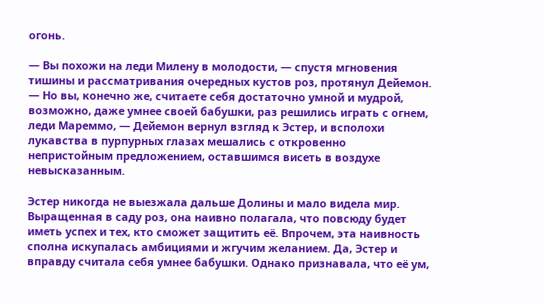огонь.

— Вы похожи на леди Милену в молодости, — спустя мгновения тишины и рассматривания очередных кустов роз, протянул Дейемон. — Но вы, конечно же, считаете себя достаточно умной и мудрой, возможно, даже умнее своей бабушки, раз решились играть с огнем, леди Мареммо, — Дейемон вернул взгляд к Эстер, и всполохи лукавства в пурпурных глазах мешались с откровенно непристойным предложением, оставшимся висеть в воздухе невысказанным.

Эстер никогда не выезжала дальше Долины и мало видела мир. Выращенная в саду роз, она наивно полагала, что повсюду будет иметь успех и тех, кто сможет защитить её. Впрочем, эта наивность сполна искупалась амбициями и жгучим желанием. Да, Эстер и вправду считала себя умнее бабушки. Однако признавала, что её ум,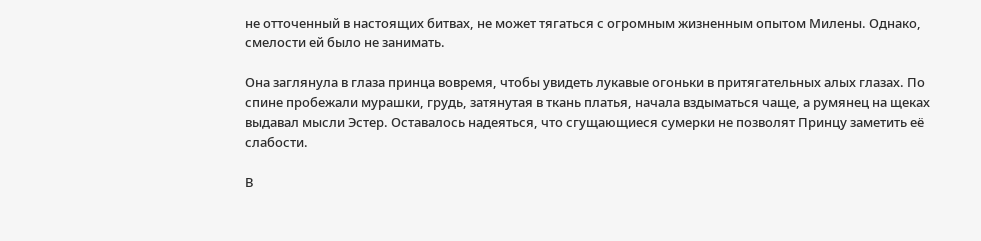не отточенный в настоящих битвах, не может тягаться с огромным жизненным опытом Милены. Однако, смелости ей было не занимать.

Она заглянула в глаза принца вовремя, чтобы увидеть лукавые огоньки в притягательных алых глазах. По спине пробежали мурашки, грудь, затянутая в ткань платья, начала вздыматься чаще, а румянец на щеках выдавал мысли Эстер. Оставалось надеяться, что сгущающиеся сумерки не позволят Принцу заметить её слабости.

В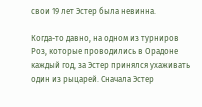свои 19 лет Эстер была невинна.

Когда-то давно, на одном из турниров Роз, которые проводились в Орадоне каждый год, за Эстер принялся ухаживать один из рыцарей. Сначала Эстер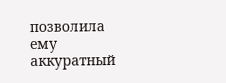позволила ему аккуратный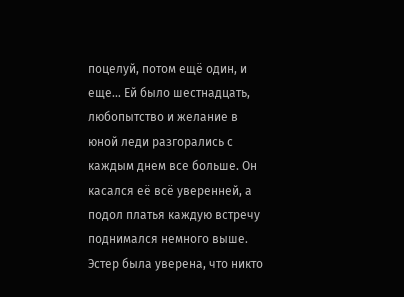поцелуй, потом ещё один, и еще… Ей было шестнадцать, любопытство и желание в юной леди разгорались с каждым днем все больше. Он касался её всё уверенней, а подол платья каждую встречу поднимался немного выше. Эстер была уверена, что никто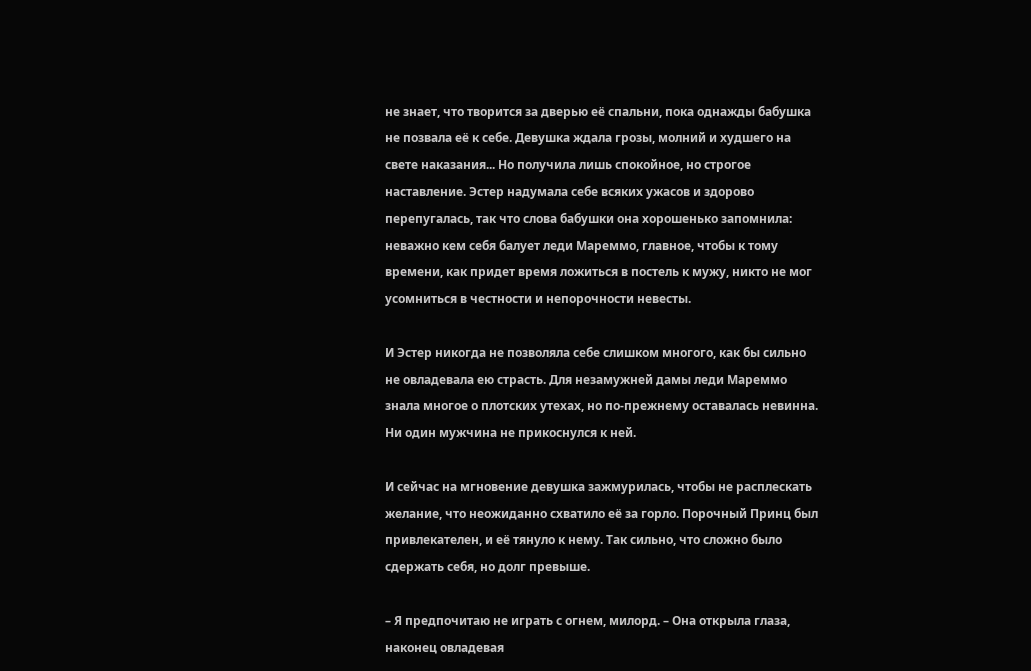не знает, что творится за дверью её спальни, пока однажды бабушка не позвала её к себе. Девушка ждала грозы, молний и худшего на свете наказания... Но получила лишь спокойное, но строгое наставление. Эстер надумала себе всяких ужасов и здорово перепугалась, так что слова бабушки она хорошенько запомнила: неважно кем себя балует леди Мареммо, главное, чтобы к тому времени, как придет время ложиться в постель к мужу, никто не мог усомниться в честности и непорочности невесты.

И Эстер никогда не позволяла себе слишком многого, как бы сильно не овладевала ею страсть. Для незамужней дамы леди Мареммо знала многое о плотских утехах, но по-прежнему оставалась невинна. Ни один мужчина не прикоснулся к ней.

И сейчас на мгновение девушка зажмурилась, чтобы не расплескать желание, что неожиданно схватило её за горло. Порочный Принц был привлекателен, и её тянуло к нему. Так сильно, что сложно было сдержать себя, но долг превыше.

– Я предпочитаю не играть с огнем, милорд. – Она открыла глаза, наконец овладевая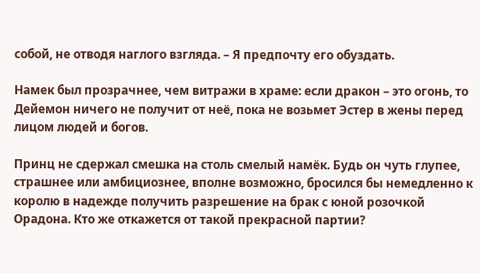собой, не отводя наглого взгляда. – Я предпочту его обуздать.

Намек был прозрачнее, чем витражи в храме: если дракон – это огонь, то Дейемон ничего не получит от неё, пока не возьмет Эстер в жены перед лицом людей и богов.

Принц не сдержал смешка на столь смелый намёк. Будь он чуть глупее, страшнее или амбициознее, вполне возможно, бросился бы немедленно к королю в надежде получить разрешение на брак с юной розочкой Орадона. Кто же откажется от такой прекрасной партии?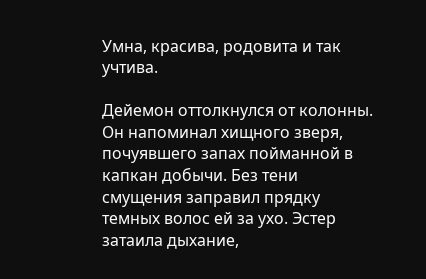Умна, красива, родовита и так учтива.

Дейемон оттолкнулся от колонны. Он напоминал хищного зверя, почуявшего запах пойманной в капкан добычи. Без тени смущения заправил прядку темных волос ей за ухо. Эстер затаила дыхание,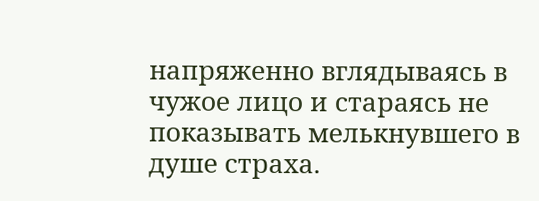напряженно вглядываясь в чужое лицо и стараясь не показывать мелькнувшего в душе страха.